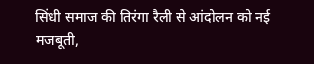सिंधी समाज की तिरंगा रैली से आंदोलन को नई मजबूती,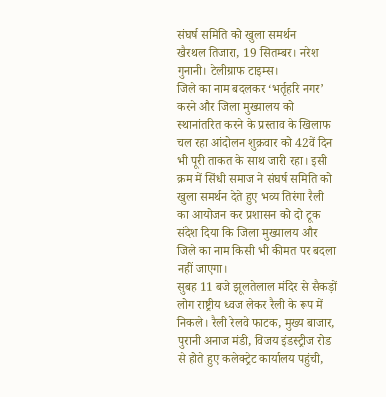संघर्ष समिति को खुला समर्थन
खैरथल तिजारा, 19 सितम्बर। नरेश गुनानी। टेलीग्राफ टाइम्स।
जिले का नाम बदलकर ‘भर्तृहरि नगर’ करने और जिला मुख्यालय को स्थानांतरित करने के प्रस्ताव के खिलाफ चल रहा आंदोलन शुक्रवार को 42वें दिन भी पूरी ताकत के साथ जारी रहा। इसी क्रम में सिंधी समाज ने संघर्ष समिति को खुला समर्थन देते हुए भव्य तिरंगा रैली का आयोजन कर प्रशासन को दो टूक संदेश दिया कि जिला मुख्यालय और जिले का नाम किसी भी कीमत पर बदला नहीं जाएगा।
सुबह 11 बजे झूलतेलाल मंदिर से सैकड़ों लोग राष्ट्रीय ध्वज लेकर रैली के रूप में निकले। रैली रेलवे फाटक, मुख्य बाजार, पुरानी अनाज मंडी, विजय इंडस्ट्रीज रोड से होते हुए कलेक्ट्रेट कार्यालय पहुंची,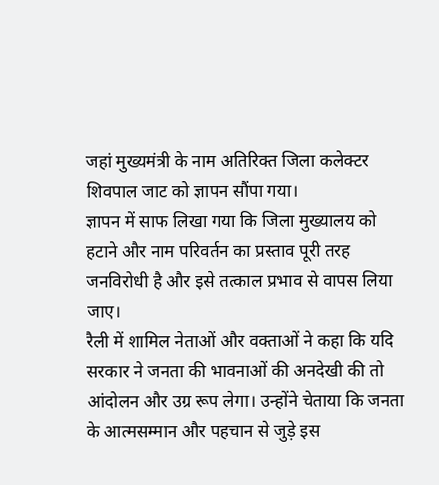जहां मुख्यमंत्री के नाम अतिरिक्त जिला कलेक्टर शिवपाल जाट को ज्ञापन सौंपा गया।
ज्ञापन में साफ लिखा गया कि जिला मुख्यालय को हटाने और नाम परिवर्तन का प्रस्ताव पूरी तरह जनविरोधी है और इसे तत्काल प्रभाव से वापस लिया जाए।
रैली में शामिल नेताओं और वक्ताओं ने कहा कि यदि सरकार ने जनता की भावनाओं की अनदेखी की तो आंदोलन और उग्र रूप लेगा। उन्होंने चेताया कि जनता के आत्मसम्मान और पहचान से जुड़े इस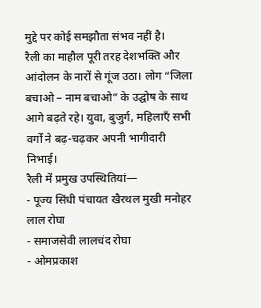मुद्दे पर कोई समझौता संभव नहीं है।
रैली का माहौल पूरी तरह देशभक्ति और आंदोलन के नारों से गूंज उठा। लोग “जिला बचाओ – नाम बचाओ” के उद्घोष के साथ आगे बढ़ते रहे। युवा, बुजुर्ग, महिलाएँ सभी वर्गों ने बढ़-चढ़कर अपनी भागीदारी निभाई।
रैली में प्रमुख उपस्थितियां—
- पूज्य सिंधी पंचायत खैरथल मुखी मनोहर लाल रोघा
- समाजसेवी लालचंद रोघा
- ओमप्रकाश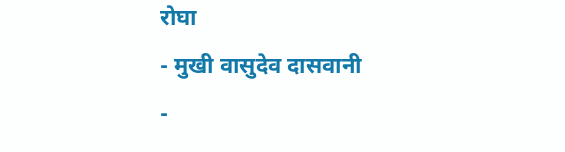रोघा
- मुखी वासुदेव दासवानी
-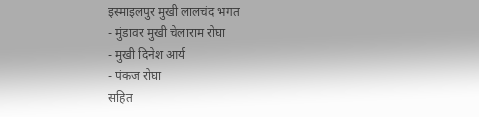इस्माइलपुर मुखी लालचंद भगत
- मुंडावर मुखी चेलाराम रोघा
- मुखी दिनेश आर्य
- पंकज रोघा
सहित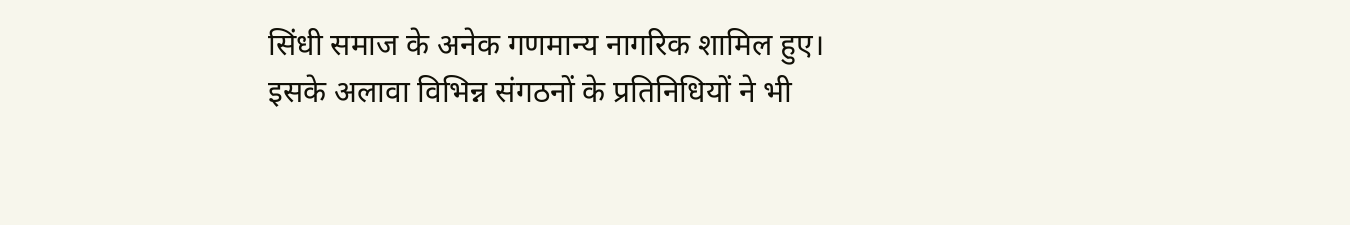सिंधी समाज के अनेक गणमान्य नागरिक शामिल हुए।
इसके अलावा विभिन्न संगठनों के प्रतिनिधियों ने भी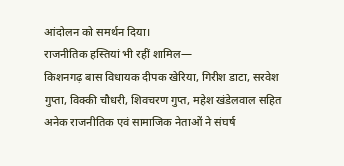आंदोलन को समर्थन दिया।
राजनीतिक हस्तियां भी रहीं शामिल—
किशनगढ़ बास विधायक दीपक खेरिया, गिरीश डाटा, सरवेश गुप्ता, विक्की चौधरी, शिवचरण गुप्त, महेश खंडेलवाल सहित अनेक राजनीतिक एवं सामाजिक नेताओं ने संघर्ष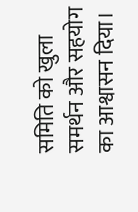समिति को खुला समर्थन और सहयोग का आश्वासन दिया।